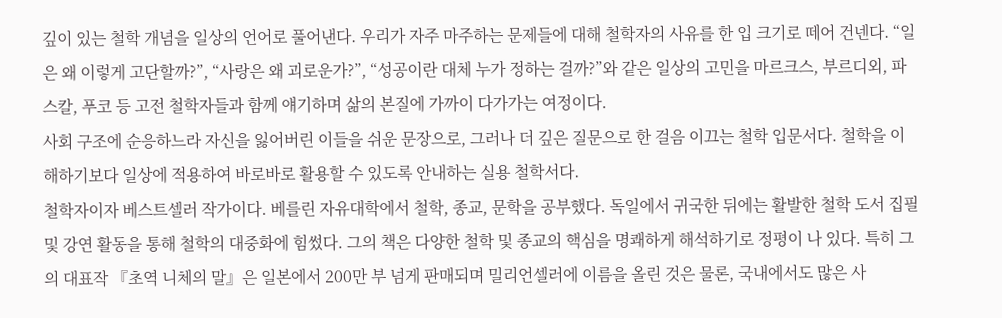깊이 있는 철학 개념을 일상의 언어로 풀어낸다. 우리가 자주 마주하는 문제들에 대해 철학자의 사유를 한 입 크기로 떼어 건넨다. “일은 왜 이렇게 고단할까?”, “사랑은 왜 괴로운가?”, “성공이란 대체 누가 정하는 걸까?”와 같은 일상의 고민을 마르크스, 부르디외, 파스칼, 푸코 등 고전 철학자들과 함께 얘기하며 삶의 본질에 가까이 다가가는 여정이다.
사회 구조에 순응하느라 자신을 잃어버린 이들을 쉬운 문장으로, 그러나 더 깊은 질문으로 한 걸음 이끄는 철학 입문서다. 철학을 이해하기보다 일상에 적용하여 바로바로 활용할 수 있도록 안내하는 실용 철학서다.
철학자이자 베스트셀러 작가이다. 베를린 자유대학에서 철학, 종교, 문학을 공부했다. 독일에서 귀국한 뒤에는 활발한 철학 도서 집필 및 강연 활동을 통해 철학의 대중화에 힘썼다. 그의 책은 다양한 철학 및 종교의 핵심을 명쾌하게 해석하기로 정평이 나 있다. 특히 그의 대표작 『초역 니체의 말』은 일본에서 200만 부 넘게 판매되며 밀리언셀러에 이름을 올린 것은 물론, 국내에서도 많은 사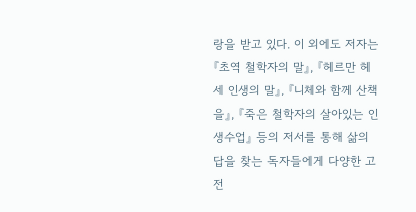랑을 받고 있다. 이 외에도 저자는 『초역 철학자의 말』, 『헤르만 헤세 인생의 말』, 『니체와 함께 산책을』, 『죽은 철학자의 살아있는 인생수업』 등의 저서를 통해 삶의 답을 찾는 독자들에게 다양한 고전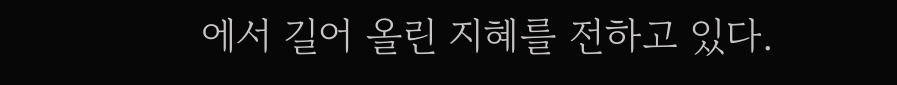에서 길어 올린 지혜를 전하고 있다.